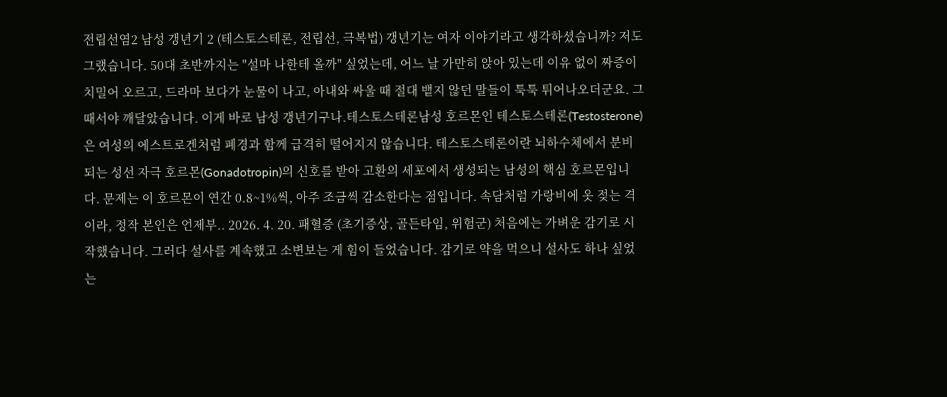전립선염2 남성 갱년기 2 (테스토스테론, 전립선, 극복법) 갱년기는 여자 이야기라고 생각하셨습니까? 저도 그랬습니다. 50대 초반까지는 "설마 나한테 올까" 싶었는데, 어느 날 가만히 앉아 있는데 이유 없이 짜증이 치밀어 오르고, 드라마 보다가 눈물이 나고, 아내와 싸울 때 절대 뱉지 않던 말들이 툭툭 튀어나오더군요. 그때서야 깨달았습니다. 이게 바로 남성 갱년기구나.테스토스테론남성 호르몬인 테스토스테론(Testosterone)은 여성의 에스트로겐처럼 폐경과 함께 급격히 떨어지지 않습니다. 테스토스테론이란 뇌하수체에서 분비되는 성선 자극 호르몬(Gonadotropin)의 신호를 받아 고환의 세포에서 생성되는 남성의 핵심 호르몬입니다. 문제는 이 호르몬이 연간 0.8~1%씩, 아주 조금씩 감소한다는 점입니다. 속담처럼 가랑비에 옷 젖는 격이라, 정작 본인은 언제부.. 2026. 4. 20. 패혈증 (초기증상, 골든타임, 위험군) 처음에는 가벼운 감기로 시작했습니다. 그러다 설사를 계속했고 소변보는 게 힘이 들었습니다. 감기로 약을 먹으니 설사도 하나 싶었는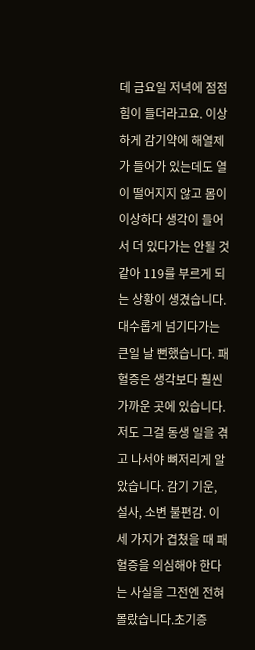데 금요일 저녁에 점점 힘이 들더라고요. 이상하게 감기약에 해열제가 들어가 있는데도 열이 떨어지지 않고 몸이 이상하다 생각이 들어서 더 있다가는 안될 것 같아 119를 부르게 되는 상황이 생겼습니다. 대수롭게 넘기다가는 큰일 날 뻔했습니다. 패혈증은 생각보다 훨씬 가까운 곳에 있습니다. 저도 그걸 동생 일을 겪고 나서야 뼈저리게 알았습니다. 감기 기운, 설사, 소변 불편감. 이 세 가지가 겹쳤을 때 패혈증을 의심해야 한다는 사실을 그전엔 전혀 몰랐습니다.초기증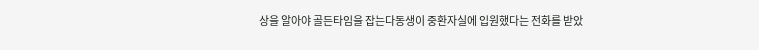상을 알아야 골든타임을 잡는다동생이 중환자실에 입원했다는 전화를 받았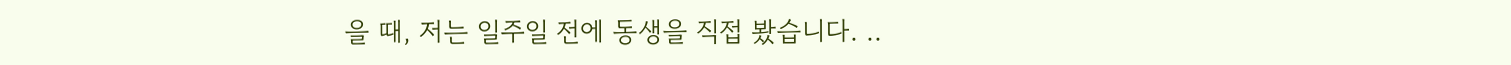을 때, 저는 일주일 전에 동생을 직접 봤습니다. ..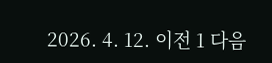2026. 4. 12. 이전 1 다음